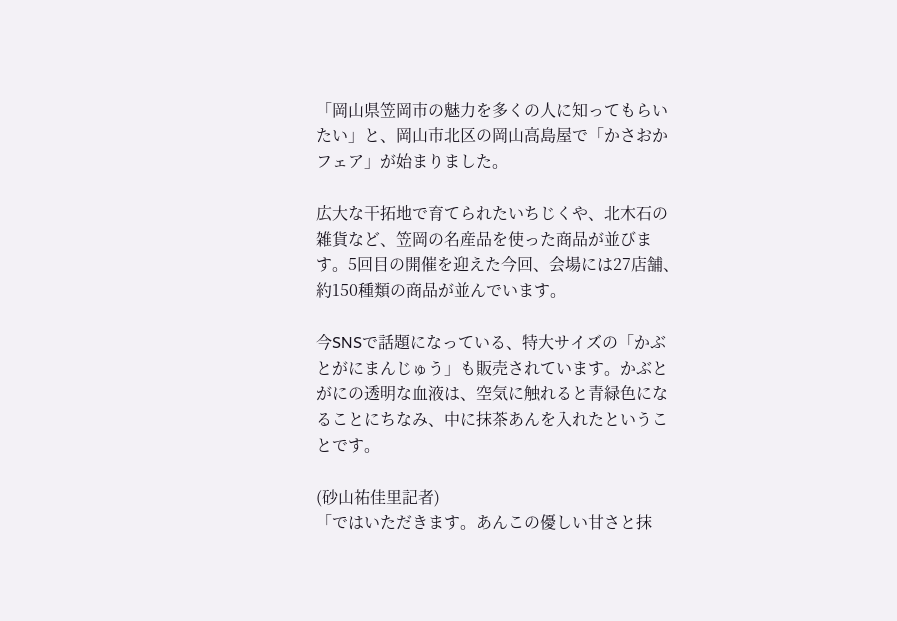「岡山県笠岡市の魅力を多くの人に知ってもらいたい」と、岡山市北区の岡山高島屋で「かさおかフェア」が始まりました。

広大な干拓地で育てられたいちじくや、北木石の雑貨など、笠岡の名産品を使った商品が並びます。5回目の開催を迎えた今回、会場には27店舗、約150種類の商品が並んでいます。

今SNSで話題になっている、特大サイズの「かぶとがにまんじゅう」も販売されています。かぶとがにの透明な血液は、空気に触れると青緑色になることにちなみ、中に抹茶あんを入れたということです。

(砂山祐佳里記者)
「ではいただきます。あんこの優しい甘さと抹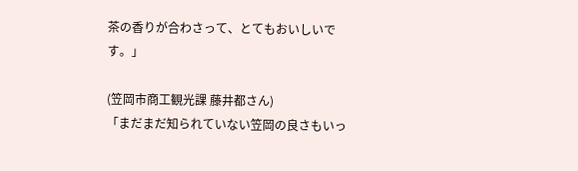茶の香りが合わさって、とてもおいしいです。」

(笠岡市商工観光課 藤井都さん)
「まだまだ知られていない笠岡の良さもいっ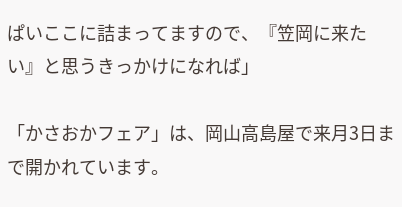ぱいここに詰まってますので、『笠岡に来たい』と思うきっかけになれば」

「かさおかフェア」は、岡山高島屋で来月3日まで開かれています。